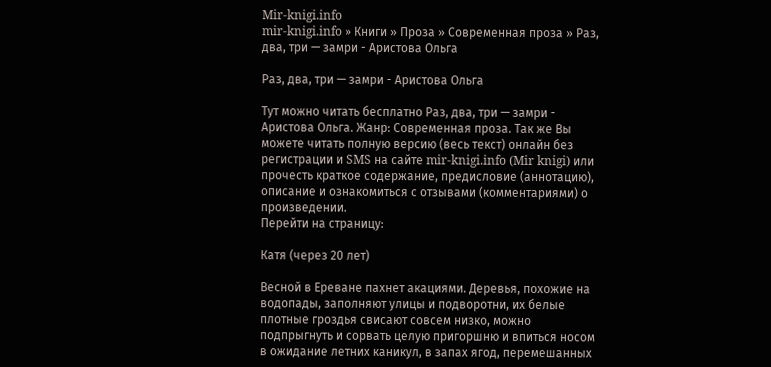Mir-knigi.info
mir-knigi.info » Книги » Проза » Современная проза » Раз, два, три — замри - Аристова Ольга

Раз, два, три — замри - Аристова Ольга

Тут можно читать бесплатно Раз, два, три — замри - Аристова Ольга. Жанр: Современная проза. Так же Вы можете читать полную версию (весь текст) онлайн без регистрации и SMS на сайте mir-knigi.info (Mir knigi) или прочесть краткое содержание, предисловие (аннотацию), описание и ознакомиться с отзывами (комментариями) о произведении.
Перейти на страницу:

Катя (через 20 лет)

Весной в Ереване пахнет акациями. Деревья, похожие на водопады, заполняют улицы и подворотни, их белые плотные гроздья свисают совсем низко, можно подпрыгнуть и сорвать целую пригоршню и впиться носом в ожидание летних каникул, в запах ягод, перемешанных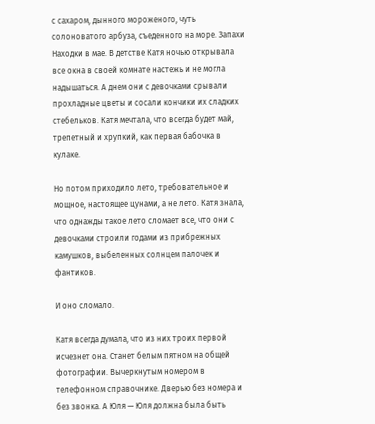с сахаром, дынного мороженого, чуть солоноватого арбуза, съеденного на море. Запахи Находки в мае. В детстве Катя ночью открывала все окна в своей комнате настежь и не могла надышаться. А днем они с девочками срывали прохладные цветы и сосали кончики их сладких стебельков. Катя мечтала, что всегда будет май, трепетный и хрупкий, как первая бабочка в кулаке.

Но потом приходило лето, требовательное и мощное, настоящее цунами, а не лето. Катя знала, что однажды такое лето сломает все, что они с девочками строили годами из прибрежных камушков, выбеленных солнцем палочек и фантиков.

И оно сломало.

Катя всегда думала, что из них троих первой исчезнет она. Станет белым пятном на общей фотографии. Вычеркнутым номером в телефонном справочнике. Дверью без номера и без звонка. А Юля — Юля должна была быть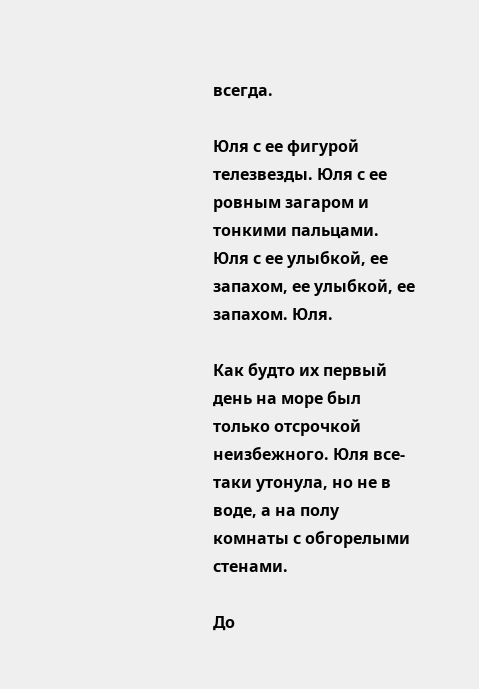всегда.

Юля с ее фигурой телезвезды. Юля с ее ровным загаром и тонкими пальцами. Юля с ее улыбкой, ее запахом, ее улыбкой, ее запахом. Юля.

Как будто их первый день на море был только отсрочкой неизбежного. Юля все-таки утонула, но не в воде, а на полу комнаты с обгорелыми стенами.

До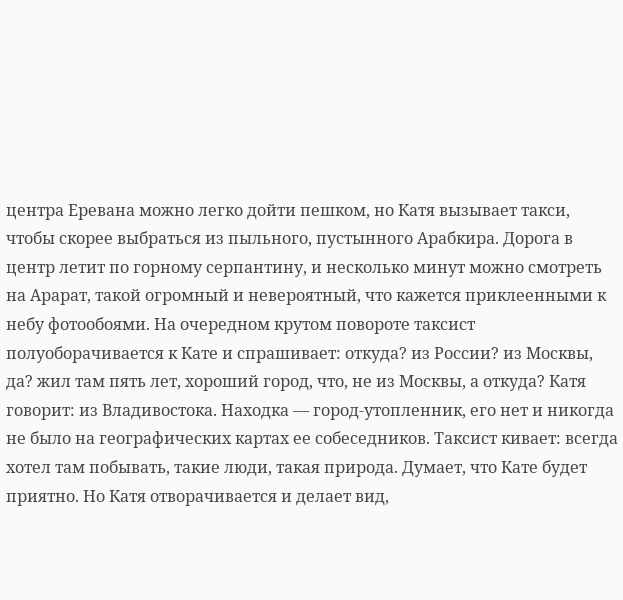центра Еревана можно легко дойти пешком, но Катя вызывает такси, чтобы скорее выбраться из пыльного, пустынного Арабкира. Дорога в центр летит по горному серпантину, и несколько минут можно смотреть на Арарат, такой огромный и невероятный, что кажется приклеенными к небу фотообоями. На очередном крутом повороте таксист полуоборачивается к Кате и спрашивает: откуда? из России? из Москвы, да? жил там пять лет, хороший город, что, не из Москвы, а откуда? Катя говорит: из Владивостока. Находка — город-утопленник, его нет и никогда не было на географических картах ее собеседников. Таксист кивает: всегда хотел там побывать, такие люди, такая природа. Думает, что Кате будет приятно. Но Катя отворачивается и делает вид,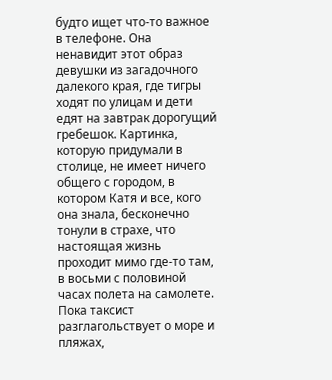будто ищет что-то важное в телефоне. Она ненавидит этот образ девушки из загадочного далекого края, где тигры ходят по улицам и дети едят на завтрак дорогущий гребешок. Картинка, которую придумали в столице, не имеет ничего общего с городом, в котором Катя и все, кого она знала, бесконечно тонули в страхе, что настоящая жизнь проходит мимо где-то там, в восьми с половиной часах полета на самолете. Пока таксист разглагольствует о море и пляжах,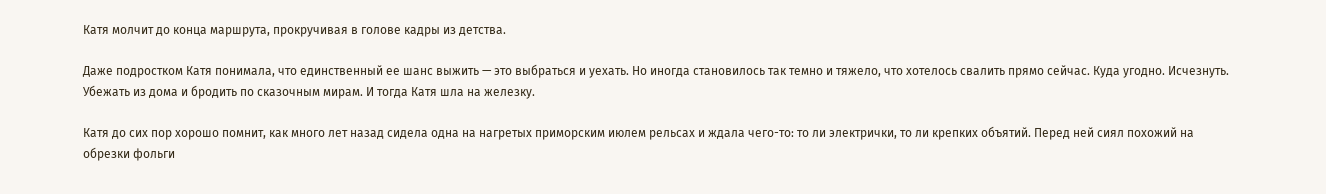Катя молчит до конца маршрута, прокручивая в голове кадры из детства.

Даже подростком Катя понимала, что единственный ее шанс выжить — это выбраться и уехать. Но иногда становилось так темно и тяжело, что хотелось свалить прямо сейчас. Куда угодно. Исчезнуть. Убежать из дома и бродить по сказочным мирам. И тогда Катя шла на железку.

Катя до сих пор хорошо помнит, как много лет назад сидела одна на нагретых приморским июлем рельсах и ждала чего-то: то ли электрички, то ли крепких объятий. Перед ней сиял похожий на обрезки фольги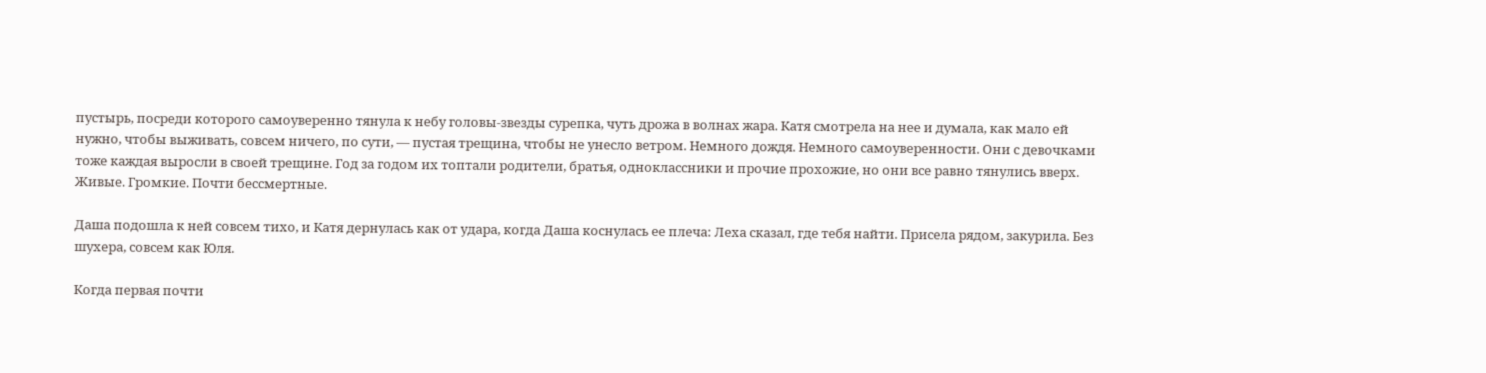пустырь, посреди которого самоуверенно тянула к небу головы-звезды сурепка, чуть дрожа в волнах жара. Катя смотрела на нее и думала, как мало ей нужно, чтобы выживать, совсем ничего, по сути, — пустая трещина, чтобы не унесло ветром. Немного дождя. Немного самоуверенности. Они с девочками тоже каждая выросли в своей трещине. Год за годом их топтали родители, братья, одноклассники и прочие прохожие, но они все равно тянулись вверх. Живые. Громкие. Почти бессмертные.

Даша подошла к ней совсем тихо, и Катя дернулась как от удара, когда Даша коснулась ее плеча: Леха сказал, где тебя найти. Присела рядом, закурила. Без шухера, совсем как Юля.

Когда первая почти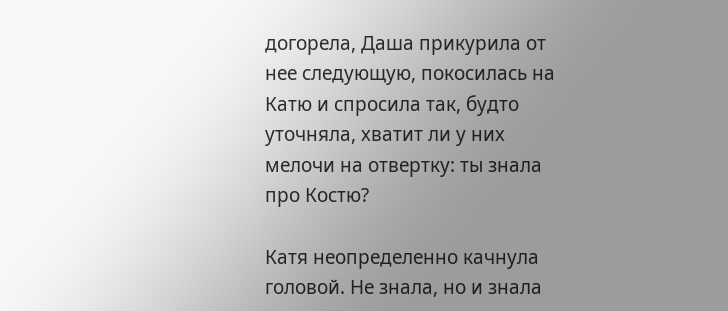догорела, Даша прикурила от нее следующую, покосилась на Катю и спросила так, будто уточняла, хватит ли у них мелочи на отвертку: ты знала про Костю?

Катя неопределенно качнула головой. Не знала, но и знала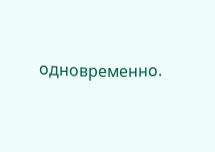одновременно.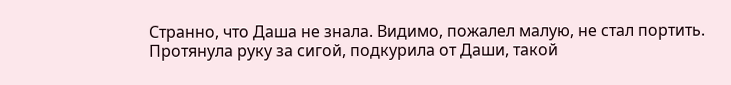Странно, что Даша не знала. Видимо, пожалел малую, не стал портить. Протянула руку за сигой, подкурила от Даши, такой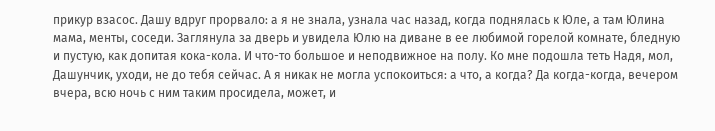прикур взасос. Дашу вдруг прорвало: а я не знала, узнала час назад, когда поднялась к Юле, а там Юлина мама, менты, соседи. Заглянула за дверь и увидела Юлю на диване в ее любимой горелой комнате, бледную и пустую, как допитая кока-кола. И что-то большое и неподвижное на полу. Ко мне подошла теть Надя, мол, Дашунчик, уходи, не до тебя сейчас. А я никак не могла успокоиться: а что, а когда? Да когда-когда, вечером вчера, всю ночь с ним таким просидела, может, и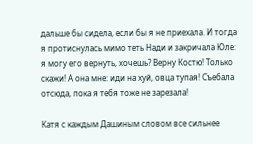дальше бы сидела, если бы я не приехала. И тогда я протиснулась мимо теть Нади и закричала Юле: я могу его вернуть, хочешь? Верну Костю! Только скажи! А она мне: иди на хуй, овца тупая! Съебала отсюда, пока я тебя тоже не зарезала!

Катя с каждым Дашиным словом все сильнее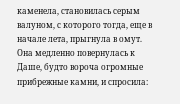каменела, становилась серым валуном, с которого тогда, еще в начале лета, прыгнула в омут. Она медленно повернулась к Даше, будто вороча огромные прибрежные камни, и спросила: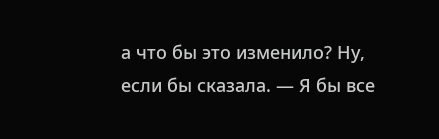а что бы это изменило? Ну, если бы сказала. — Я бы все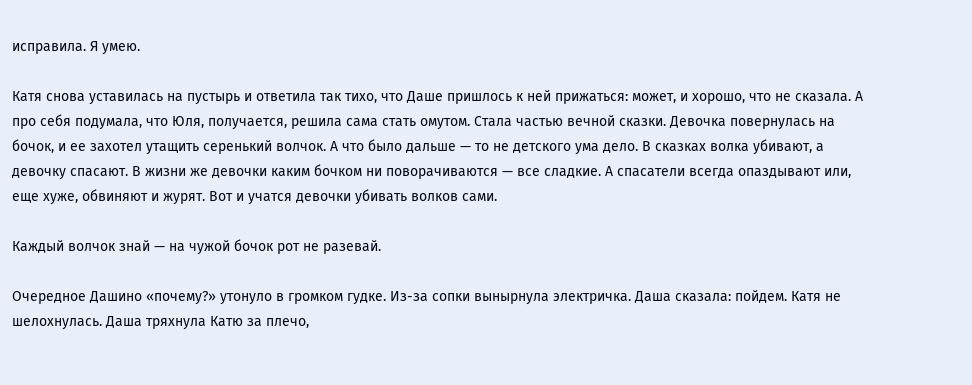исправила. Я умею.

Катя снова уставилась на пустырь и ответила так тихо, что Даше пришлось к ней прижаться: может, и хорошо, что не сказала. А про себя подумала, что Юля, получается, решила сама стать омутом. Стала частью вечной сказки. Девочка повернулась на бочок, и ее захотел утащить серенький волчок. А что было дальше — то не детского ума дело. В сказках волка убивают, а девочку спасают. В жизни же девочки каким бочком ни поворачиваются — все сладкие. А спасатели всегда опаздывают или, еще хуже, обвиняют и журят. Вот и учатся девочки убивать волков сами.

Каждый волчок знай — на чужой бочок рот не разевай.

Очередное Дашино «почему?» утонуло в громком гудке. Из-за сопки вынырнула электричка. Даша сказала: пойдем. Катя не шелохнулась. Даша тряхнула Катю за плечо,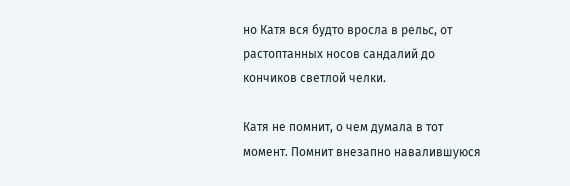но Катя вся будто вросла в рельс, от растоптанных носов сандалий до кончиков светлой челки.

Катя не помнит, о чем думала в тот момент. Помнит внезапно навалившуюся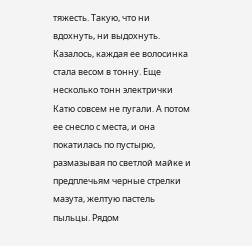тяжесть. Такую, что ни вдохнуть, ни выдохнуть. Казалось, каждая ее волосинка стала весом в тонну. Еще несколько тонн электрички Катю совсем не пугали. А потом ее снесло с места, и она покатилась по пустырю, размазывая по светлой майке и предплечьям черные стрелки мазута, желтую пастель пыльцы. Рядом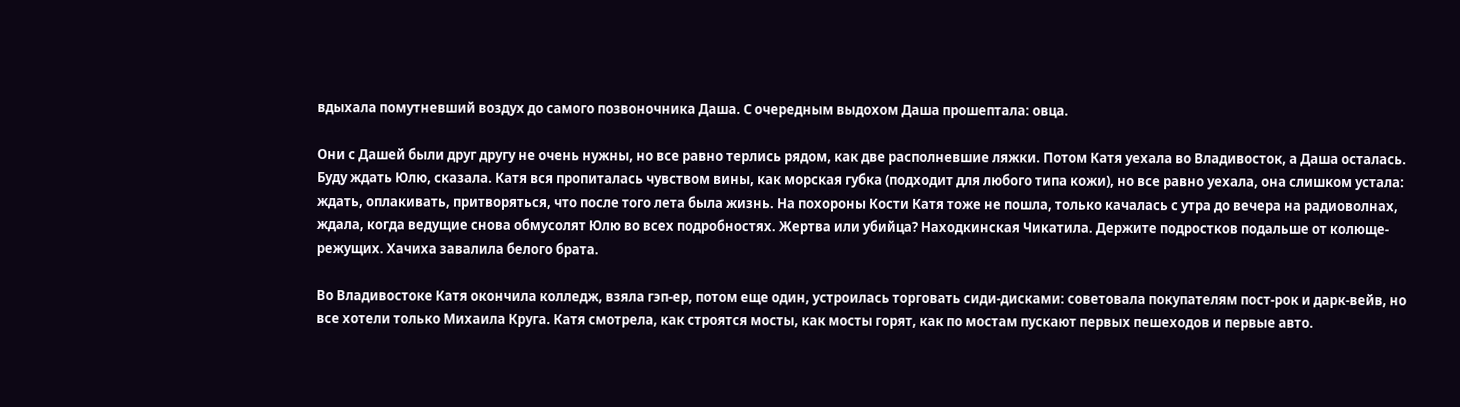вдыхала помутневший воздух до самого позвоночника Даша. С очередным выдохом Даша прошептала: овца.

Они с Дашей были друг другу не очень нужны, но все равно терлись рядом, как две располневшие ляжки. Потом Катя уехала во Владивосток, а Даша осталась. Буду ждать Юлю, сказала. Катя вся пропиталась чувством вины, как морская губка (подходит для любого типа кожи), но все равно уехала, она слишком устала: ждать, оплакивать, притворяться, что после того лета была жизнь. На похороны Кости Катя тоже не пошла, только качалась с утра до вечера на радиоволнах, ждала, когда ведущие снова обмусолят Юлю во всех подробностях. Жертва или убийца? Находкинская Чикатила. Держите подростков подальше от колюще-режущих. Хачиха завалила белого брата.

Во Владивостоке Катя окончила колледж, взяла гэп-ер, потом еще один, устроилась торговать сиди-дисками: советовала покупателям пост-рок и дарк-вейв, но все хотели только Михаила Круга. Катя смотрела, как строятся мосты, как мосты горят, как по мостам пускают первых пешеходов и первые авто.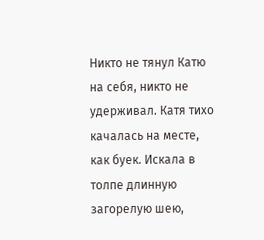Никто не тянул Катю на себя, никто не удерживал. Катя тихо качалась на месте, как буек. Искала в толпе длинную загорелую шею,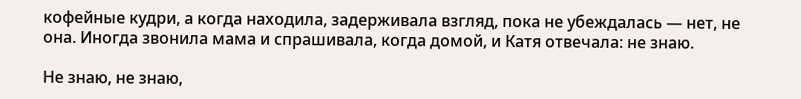кофейные кудри, а когда находила, задерживала взгляд, пока не убеждалась — нет, не она. Иногда звонила мама и спрашивала, когда домой, и Катя отвечала: не знаю.

Не знаю, не знаю,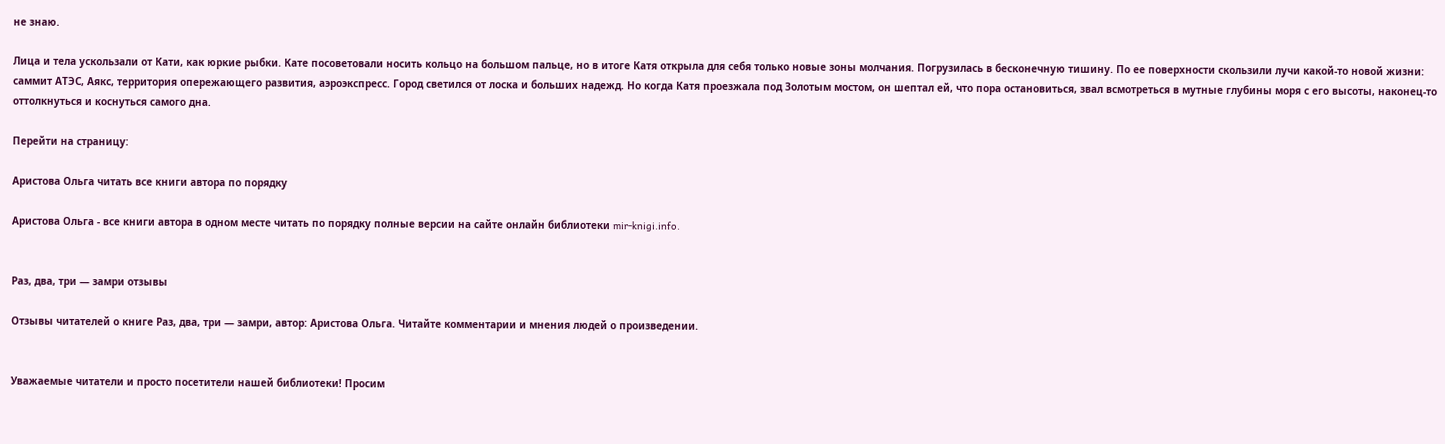не знаю.

Лица и тела ускользали от Кати, как юркие рыбки. Кате посоветовали носить кольцо на большом пальце, но в итоге Катя открыла для себя только новые зоны молчания. Погрузилась в бесконечную тишину. По ее поверхности скользили лучи какой-то новой жизни: саммит АТЭС, Аякс, территория опережающего развития, аэроэкспресс. Город светился от лоска и больших надежд. Но когда Катя проезжала под Золотым мостом, он шептал ей, что пора остановиться, звал всмотреться в мутные глубины моря с его высоты, наконец-то оттолкнуться и коснуться самого дна.

Перейти на страницу:

Аристова Ольга читать все книги автора по порядку

Аристова Ольга - все книги автора в одном месте читать по порядку полные версии на сайте онлайн библиотеки mir-knigi.info.


Раз, два, три — замри отзывы

Отзывы читателей о книге Раз, два, три — замри, автор: Аристова Ольга. Читайте комментарии и мнения людей о произведении.


Уважаемые читатели и просто посетители нашей библиотеки! Просим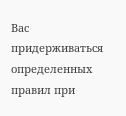Вас придерживаться определенных правил при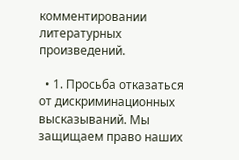комментировании литературных произведений.

  • 1. Просьба отказаться от дискриминационных высказываний. Мы защищаем право наших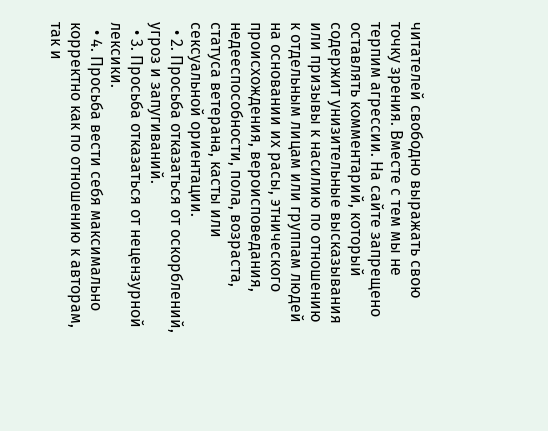читателей свободно выражать свою точку зрения. Вместе с тем мы не терпим агрессии. На сайте запрещено оставлять комментарий, который содержит унизительные высказывания или призывы к насилию по отношению к отдельным лицам или группам людей на основании их расы, этнического происхождения, вероисповедания, недееспособности, пола, возраста, статуса ветерана, касты или сексуальной ориентации.
  • 2. Просьба отказаться от оскорблений, угроз и запугиваний.
  • 3. Просьба отказаться от нецензурной лексики.
  • 4. Просьба вести себя максимально корректно как по отношению к авторам, так и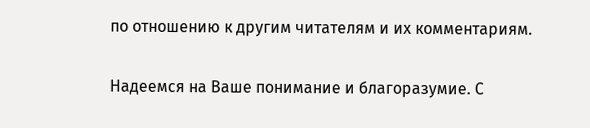по отношению к другим читателям и их комментариям.

Надеемся на Ваше понимание и благоразумие. С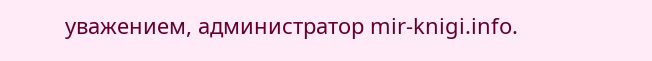уважением, администратор mir-knigi.info.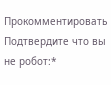Прокомментировать
Подтвердите что вы не робот:*